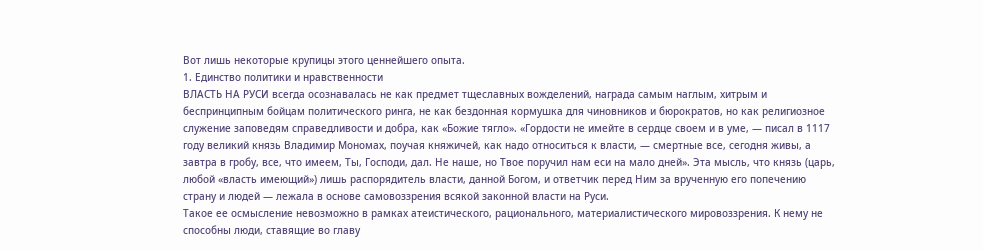Вот лишь некоторые крупицы этого ценнейшего опыта.
1. Единство политики и нравственности
ВЛАСТЬ НА РУСИ всегда осознавалась не как предмет тщеславных вожделений, награда самым наглым, хитрым и беспринципным бойцам политического ринга, не как бездонная кормушка для чиновников и бюрократов, но как религиозное служение заповедям справедливости и добра, как «Божие тягло». «Гордости не имейте в сердце своем и в уме, — писал в 1117 году великий князь Владимир Мономах, поучая княжичей, как надо относиться к власти, — смертные все, сегодня живы, а завтра в гробу, все, что имеем, Ты, Господи, дал. Не наше, но Твое поручил нам еси на мало дней». Эта мысль, что князь (царь, любой «власть имеющий») лишь распорядитель власти, данной Богом, и ответчик перед Ним за врученную его попечению страну и людей — лежала в основе самовоззрения всякой законной власти на Руси.
Такое ее осмысление невозможно в рамках атеистического, рационального, материалистического мировоззрения. К нему не способны люди, ставящие во главу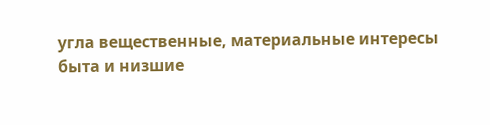угла вещественные, материальные интересы быта и низшие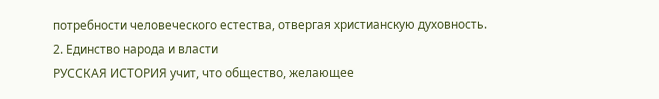потребности человеческого естества, отвергая христианскую духовность.
2. Единство народа и власти
РУССКАЯ ИСТОРИЯ учит, что общество, желающее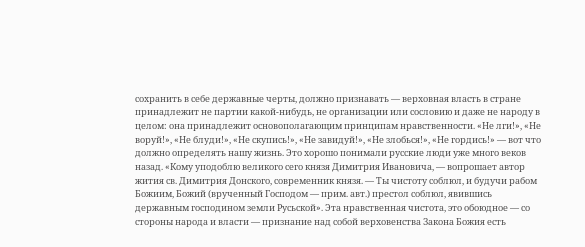сохранить в себе державные черты, должно признавать — верховная власть в стране принадлежит не партии какой-нибудь, не организации или сословию и даже не народу в целом: она принадлежит основополагающим принципам нравственности. «Не лги!», «Не воруй!», «Не блуди!», «Не скупись!», «Не завидуй!», «Не злобься!», «Не гордись!» — вот что должно определять нашу жизнь. Это хорошо понимали русские люди уже много веков назад. «Кому уподоблю великого сего князя Димитрия Ивановича, — вопрошает автор жития св. Димитрия Донского, современник князя. — Ты чистоту соблюл, и будучи рабом Божиим, Божий (врученный Господом — прим. авт.) престол соблюл, явившись державным господином земли Русьской». Эта нравственная чистота, это обоюдное — со стороны народа и власти — признание над собой верховенства Закона Божия есть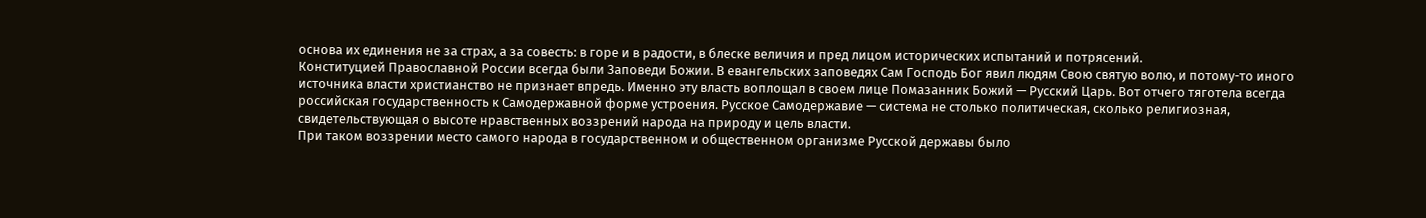основа их единения не за страх, а за совесть: в горе и в радости, в блеске величия и пред лицом исторических испытаний и потрясений.
Конституцией Православной России всегда были Заповеди Божии. В евангельских заповедях Сам Господь Бог явил людям Свою святую волю, и потому-то иного источника власти христианство не признает впредь. Именно эту власть воплощал в своем лице Помазанник Божий — Русский Царь. Вот отчего тяготела всегда российская государственность к Самодержавной форме устроения. Русское Самодержавие — система не столько политическая, сколько религиозная, свидетельствующая о высоте нравственных воззрений народа на природу и цель власти.
При таком воззрении место самого народа в государственном и общественном организме Русской державы было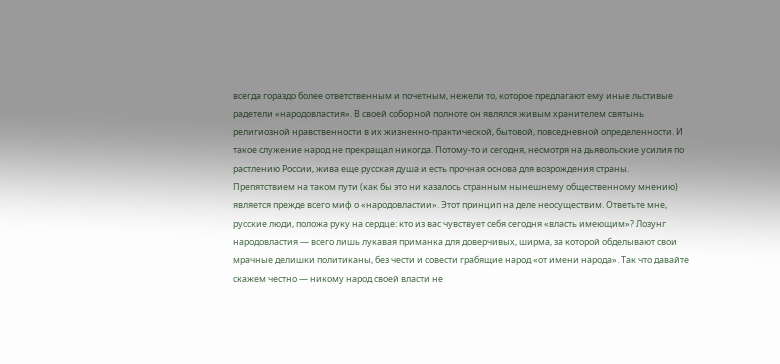всегда гораздо более ответственным и почетным, нежели то, которое предлагают ему иные льстивые радетели «народовластия». В своей собоpной полноте он являлся живым хранителем святынь религиозной нравственности в их жизненно-практической, бытовой, повседневной определенности. И такое служение народ не прекращал никогда. Потому-то и сегодня, несмотря на дьявольские усилия по растлению России, жива еще русская душа и есть прочная основа для возрождения страны.
Препятствием на таком пути (как бы это ни казалось странным нынешнему общественному мнению) является прежде всего миф о «народовластии». Этот принцип на деле неосуществим. Ответьте мне, русские люди, положа руку на сердце: кто из вас чувствует себя сегодня «власть имеющим»? Лозунг народовластия — всего лишь лукавая приманка для доверчивых, ширма, за которой обделывают свои мрачные делишки политиканы, без чести и совести грабящие народ «от имени народа». Так что давайте скажем честно — никому народ своей власти не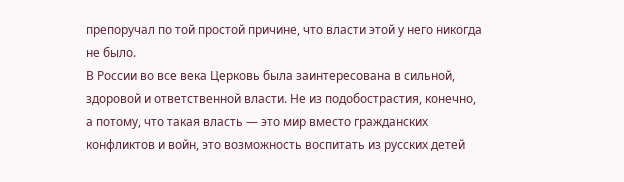препоручал по той простой причине, что власти этой у него никогда не было.
В России во все века Церковь была заинтересована в сильной, здоровой и ответственной власти. Не из подобострастия, конечно, а потому, что такая власть — это мир вместо гражданских конфликтов и войн, это возможность воспитать из русских детей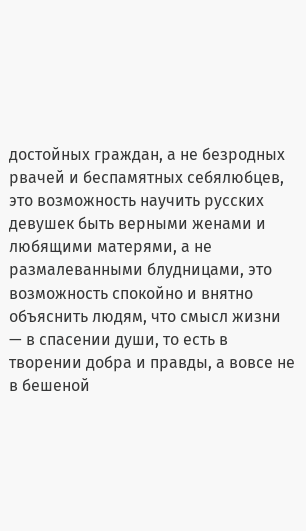достойных граждан, а не безродных рвачей и беспамятных себялюбцев, это возможность научить русских девушек быть верными женами и любящими матерями, а не размалеванными блудницами, это возможность спокойно и внятно объяснить людям, что смысл жизни — в спасении души, то есть в творении добра и правды, а вовсе не в бешеной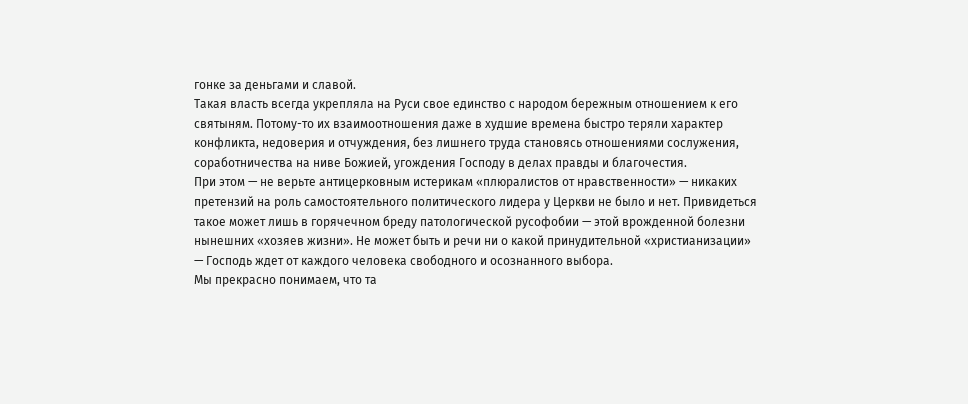гонке за деньгами и славой.
Такая власть всегда укрепляла на Руси свое единство с народом бережным отношением к его святыням. Потому-то их взаимоотношения даже в худшие времена быстро теряли характер конфликта, недоверия и отчуждения, без лишнего труда становясь отношениями сослужения, соработничества на ниве Божией, угождения Господу в делах правды и благочестия.
При этом — не верьте антицерковным истерикам «плюралистов от нравственности» — никаких претензий на роль самостоятельного политического лидера у Церкви не было и нет. Привидеться такое может лишь в горячечном бреду патологической русофобии — этой врожденной болезни нынешних «хозяев жизни». Не может быть и речи ни о какой принудительной «христианизации» — Господь ждет от каждого человека свободного и осознанного выбора.
Мы прекрасно понимаем, что та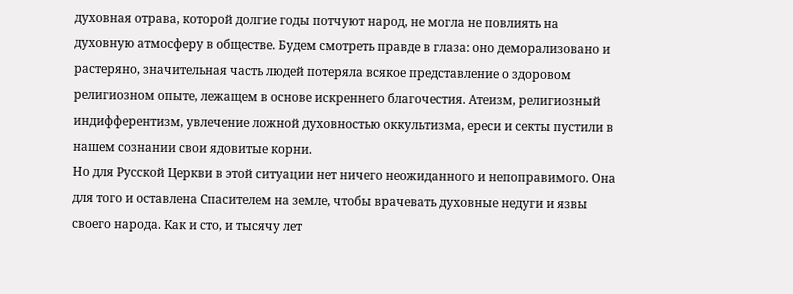духовная отрава, которой долгие годы потчуют народ, не могла не повлиять на духовную атмосферу в обществе. Будем смотреть правде в глаза: оно деморализовано и растеряно, значительная часть людей потеряла всякое представление о здоровом религиозном опыте, лежащем в основе искреннего благочестия. Атеизм, религиозный индифферентизм, увлечение ложной духовностью оккультизма, ереси и секты пустили в нашем сознании свои ядовитые корни.
Но для Русской Церкви в этой ситуации нет ничего неожиданного и непоправимого. Она для того и оставлена Спасителем на земле, чтобы врачевать духовные недуги и язвы своего народа. Как и сто, и тысячу лет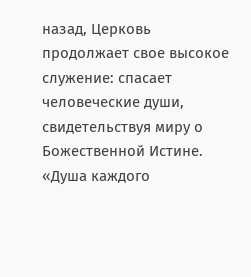назад, Церковь продолжает свое высокое служение: спасает человеческие души, свидетельствуя миру о Божественной Истине.
«Душа каждого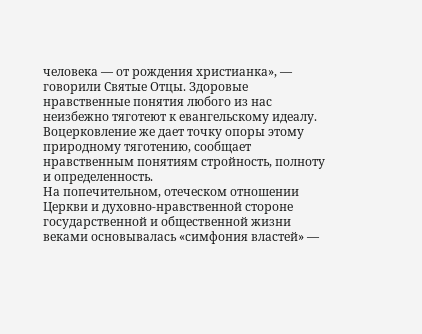человека — от рождения христианка», — говорили Святые Отцы. Здоровые нравственные понятия любого из нас неизбежно тяготеют к евангельскому идеалу. Воцерковление же дает точку опоры этому природному тяготению, сообщает нравственным понятиям стройность, полноту и определенность.
На попечительном, отеческом отношении Церкви и духовно-нравственной стороне государственной и общественной жизни веками основывалась «симфония властей» —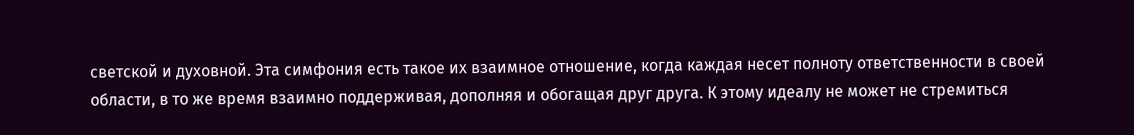светской и духовной. Эта симфония есть такое их взаимное отношение, когда каждая несет полноту ответственности в своей области, в то же время взаимно поддерживая, дополняя и обогащая друг друга. К этому идеалу не может не стремиться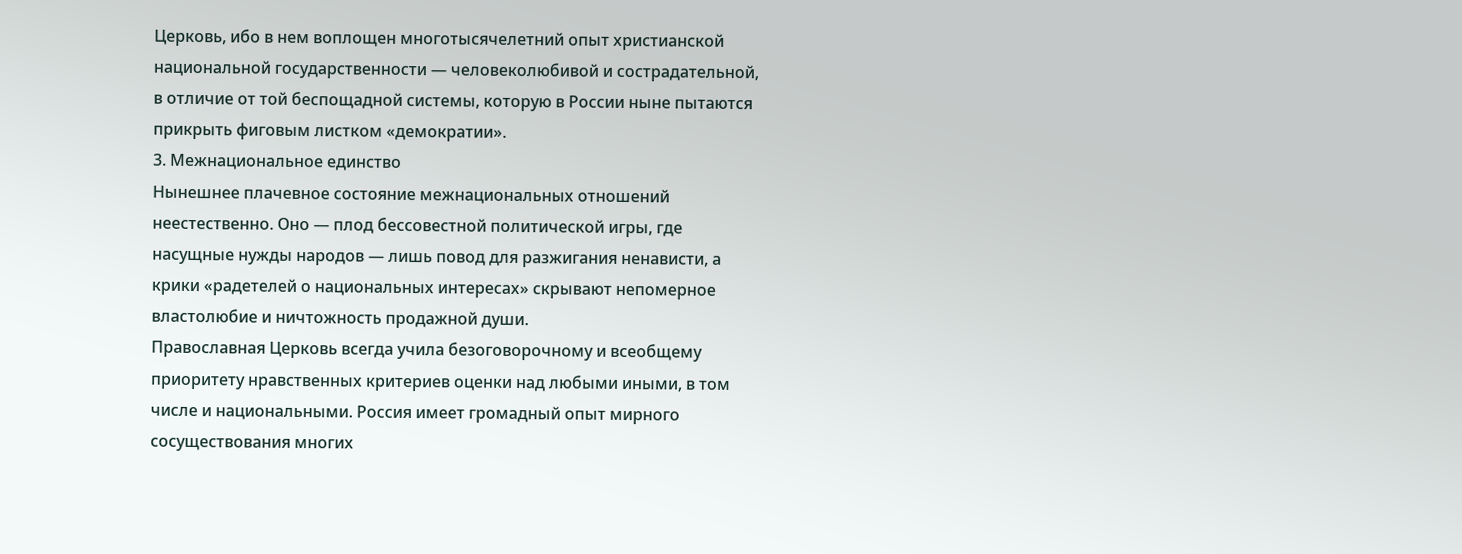Церковь, ибо в нем воплощен многотысячелетний опыт христианской национальной государственности — человеколюбивой и сострадательной, в отличие от той беспощадной системы, которую в России ныне пытаются прикрыть фиговым листком «демократии».
3. Межнациональное единство
Нынешнее плачевное состояние межнациональных отношений неестественно. Оно — плод бессовестной политической игры, где насущные нужды народов — лишь повод для разжигания ненависти, а крики «радетелей о национальных интересах» скрывают непомерное властолюбие и ничтожность продажной души.
Православная Церковь всегда учила безоговорочному и всеобщему приоритету нравственных критериев оценки над любыми иными, в том числе и национальными. Россия имеет громадный опыт мирного сосуществования многих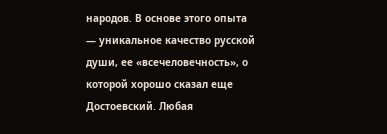народов. В основе этого опыта — уникальное качество русской души, ее «всечеловечность», о которой хорошо сказал еще Достоевский. Любая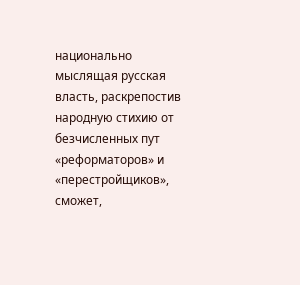национально мыслящая русская власть, раскрепостив народную стихию от безчисленных пут «реформаторов» и «перестройщиков», сможет,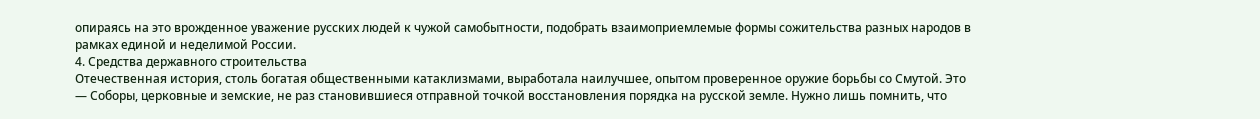опираясь на это врожденное уважение русских людей к чужой самобытности, подобрать взаимоприемлемые формы сожительства разных народов в рамках единой и неделимой России.
4. Средства державного строительства
Отечественная история, столь богатая общественными катаклизмами, выработала наилучшее, опытом проверенное оружие борьбы со Смутой. Это — Соборы, церковные и земские, не раз становившиеся отправной точкой восстановления порядка на русской земле. Нужно лишь помнить, что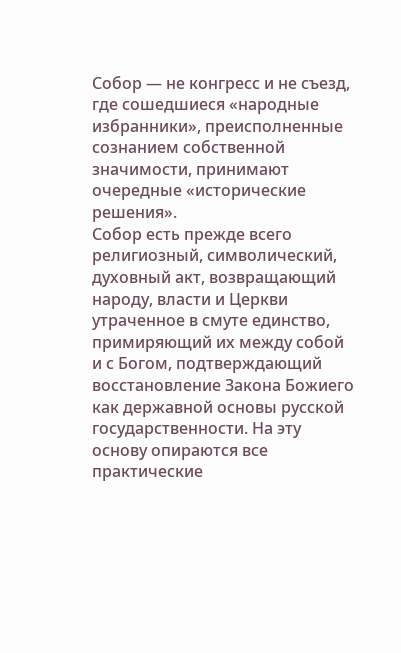Собор — не конгресс и не съезд, где сошедшиеся «народные избранники», преисполненные сознанием собственной значимости, принимают очередные «исторические решения».
Собор есть прежде всего религиозный, символический, духовный акт, возвращающий народу, власти и Церкви утраченное в смуте единство, примиряющий их между собой и с Богом, подтверждающий восстановление Закона Божиего как державной основы русской государственности. На эту основу опираются все практические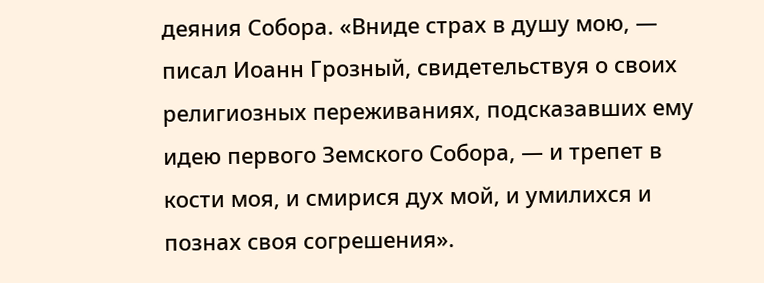деяния Собора. «Вниде страх в душу мою, — писал Иоанн Грозный, свидетельствуя о своих религиозных переживаниях, подсказавших ему идею первого Земского Собора, — и трепет в кости моя, и смирися дух мой, и умилихся и познах своя согрешения».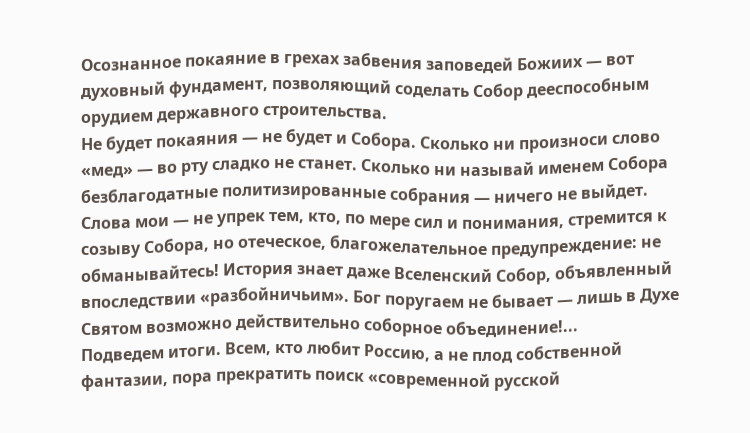Осознанное покаяние в грехах забвения заповедей Божиих — вот духовный фундамент, позволяющий соделать Собор дееспособным орудием державного строительства.
Не будет покаяния — не будет и Собора. Сколько ни произноси слово «мед» — во рту сладко не станет. Сколько ни называй именем Собора безблагодатные политизированные собрания — ничего не выйдет. Слова мои — не упрек тем, кто, по мере сил и понимания, стремится к созыву Собора, но отеческое, благожелательное предупреждение: не обманывайтесь! История знает даже Вселенский Собор, объявленный впоследствии «разбойничьим». Бог поругаем не бывает — лишь в Духе Святом возможно действительно соборное объединение!...
Подведем итоги. Всем, кто любит Россию, а не плод собственной фантазии, пора прекратить поиск «современной русской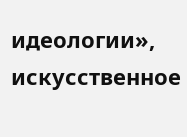идеологии», искусственное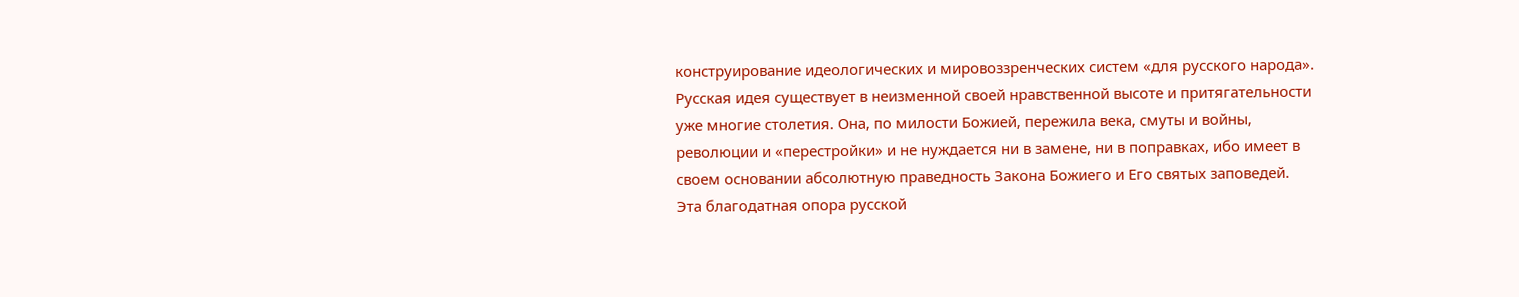конструирование идеологических и мировоззренческих систем «для русского народа». Русская идея существует в неизменной своей нравственной высоте и притягательности уже многие столетия. Она, по милости Божией, пережила века, смуты и войны, революции и «перестройки» и не нуждается ни в замене, ни в поправках, ибо имеет в своем основании абсолютную праведность Закона Божиего и Его святых заповедей.
Эта благодатная опора русской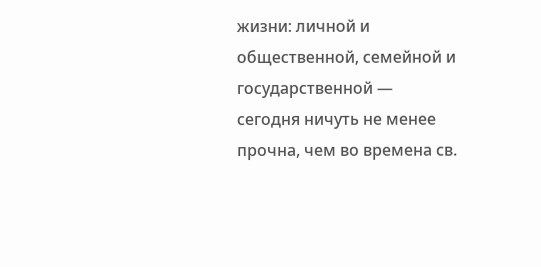жизни: личной и общественной, семейной и государственной — сегодня ничуть не менее прочна, чем во времена св.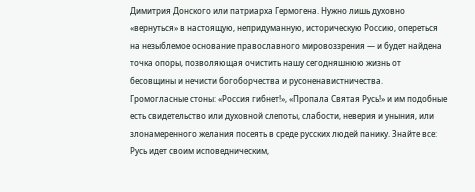Димитрия Донского или патриарха Гермогена. Нужно лишь духовно «вернуться» в настоящую, непридуманную, историческую Россию, опереться на незыблемое основание православного мировоззрения — и будет найдена точка опоры, позволяющая очистить нашу сегодняшнюю жизнь от бесовщины и нечисти богоборчества и русоненавистничества.
Громогласные стоны: «Россия гибнет!», «Пропала Святая Русь!» и им подобные есть свидетельство или духовной слепоты, слабости, неверия и уныния, или злонамеренного желания посеять в среде русских людей панику. Знайте все: Русь идет своим исповедническим,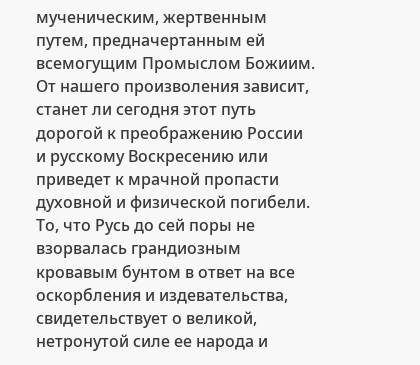мученическим, жертвенным путем, предначертанным ей всемогущим Промыслом Божиим. От нашего произволения зависит, станет ли сегодня этот путь дорогой к преображению России и русскому Воскресению или приведет к мрачной пропасти духовной и физической погибели.
То, что Русь до сей поры не взорвалась грандиозным кровавым бунтом в ответ на все оскорбления и издевательства, свидетельствует о великой, нетронутой силе ее народа и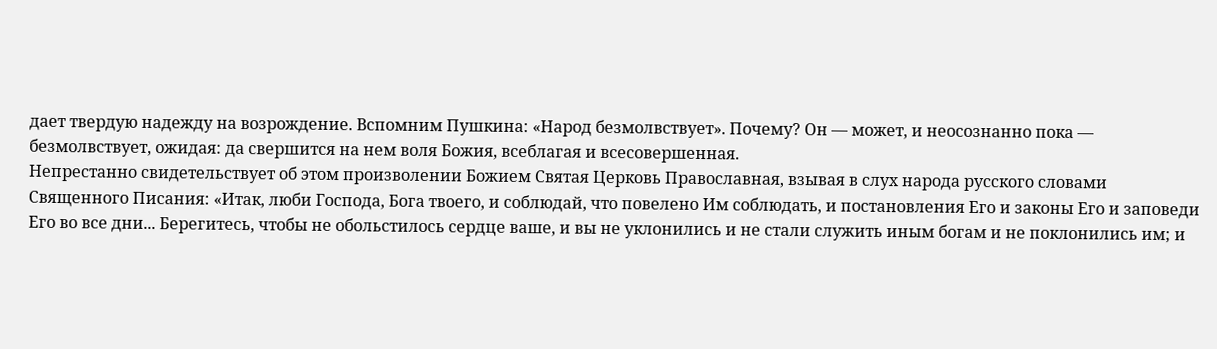дает твердую надежду на возрождение. Вспомним Пушкина: «Народ безмолвствует». Почему? Он — может, и неосознанно пока — безмолвствует, ожидая: да свершится на нем воля Божия, всеблагая и всесовершенная.
Непрестанно свидетельствует об этом произволении Божием Святая Церковь Православная, взывая в слух народа русского словами Священного Писания: «Итак, люби Господа, Бога твоего, и соблюдай, что повелено Им соблюдать, и постановления Его и законы Его и заповеди Его во все дни... Берегитесь, чтобы не обольстилось сердце ваше, и вы не уклонились и не стали служить иным богам и не поклонились им; и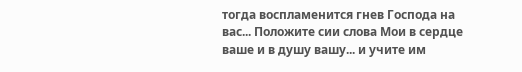тогда воспламенится гнев Господа на вас... Положите сии слова Мои в сердце ваше и в душу вашу... и учите им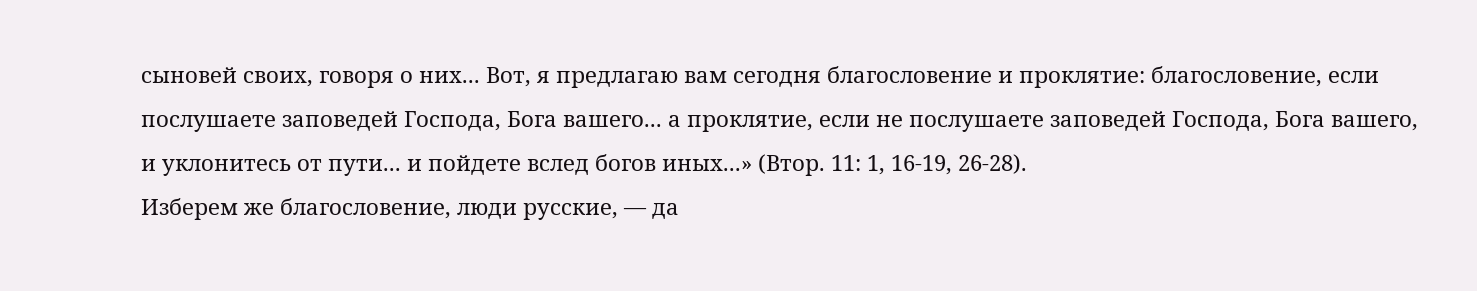сыновей своих, говоря о них... Вот, я предлагаю вам сегодня благословение и проклятие: благословение, если послушаете заповедей Господа, Бога вашего... а проклятие, если не послушаете заповедей Господа, Бога вашего, и уклонитесь от пути... и пойдете вслед богов иных...» (Втор. 11: 1, 16-19, 26-28).
Изберем же благословение, люди русские, — да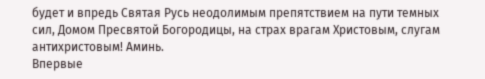будет и впредь Святая Русь неодолимым препятствием на пути темных сил, Домом Пресвятой Богородицы, на страх врагам Христовым, слугам антихристовым! Аминь.
Впервые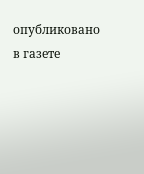опубликовано в газете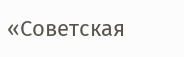«Советская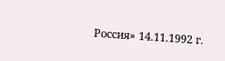Россия» 14.11.1992 г.